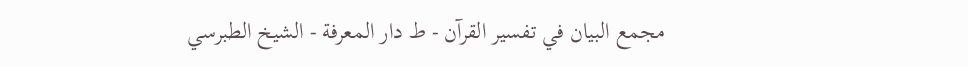مجمع البيان في تفسير القرآن - ط دار المعرفة - الشيخ الطبرسي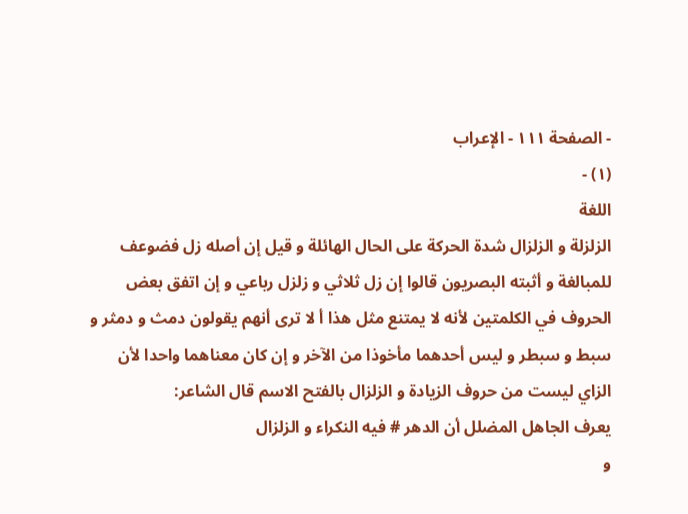- الصفحة ١١١ - الإعراب
(١) -
اللغة
الزلزلة و الزلزال شدة الحركة على الحال الهائلة و قيل إن أصله زل فضوعف للمبالغة و أثبته البصريون قالوا إن زل ثلاثي و زلزل رباعي و إن اتفق بعض الحروف في الكلمتين لأنه لا يمتنع مثل هذا أ لا ترى أنهم يقولون دمث و دمثر و سبط و سبطر و ليس أحدهما مأخوذا من الآخر و إن كان معناهما واحدا لأن الزاي ليست من حروف الزيادة و الزلزال بالفتح الاسم قال الشاعر:
يعرف الجاهل المضلل أن الدهر # فيه النكراء و الزلزال
و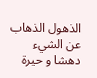الذهول الذهاب عن الشيء دهشا و حيرة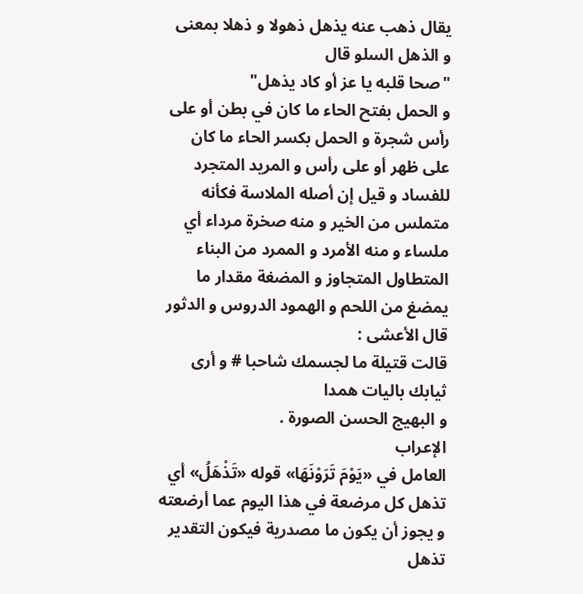يقال ذهب عنه يذهل ذهولا و ذهلا بمعنى و الذهل السلو قال
"صحا قلبه يا عز أو كاد يذهل"
و الحمل بفتح الحاء ما كان في بطن أو على رأس شجرة و الحمل بكسر الحاء ما كان على ظهر أو على رأس و المريد المتجرد للفساد و قيل إن أصله الملاسة فكأنه متملس من الخير و منه صخرة مرداء أي ملساء و منه الأمرد و الممرد من البناء المتطاول المتجاوز و المضغة مقدار ما يمضغ من اللحم و الهمود الدروس و الدثور قال الأعشى :
قالت قتيلة ما لجسمك شاحبا # و أرى ثيابك باليات همدا
و البهيج الحسن الصورة .
الإعراب
العامل في «يَوْمَ تَرَوْنَهَا» قوله «تَذْهَلُ» أي تذهل كل مرضعة في هذا اليوم عما أرضعته و يجوز أن يكون ما مصدرية فيكون التقدير تذهل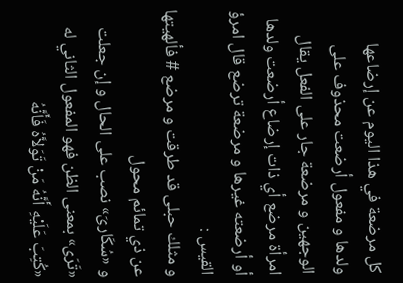كل مرضعة في هذا اليوم عن إرضاعها ولدها و مفعول أرضعت محذوف على الوجهين و مرضعة جار على الفعل يقال امرأة مرضع أي ذات إرضاع أرضعت ولدها أو أرضعته غيرها و مرضعة ترضع قال امرؤ القيس :
و مثلك حبلى قد طرقت و مرضع # فألهيتها عن ذي تمائم محول
و «سُكَارىَ» نصب على الحال و إن جعلت «تَرَى» بمعنى الظن فهو المفعول الثاني له «كُتِبَ عَلَيْهِ أَنَّهُ مَنْ تَوَلاَّهُ فَأَنَّهُ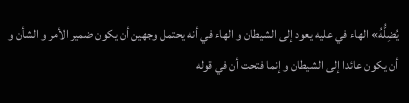يُضِلُّهُ» الهاء في عليه يعود إلى الشيطان و الهاء في أنه يحتمل وجهين أن يكون ضمير الأمر و الشأن و أن يكون عائدا إلى الشيطان و إنما فتحت أن في قوله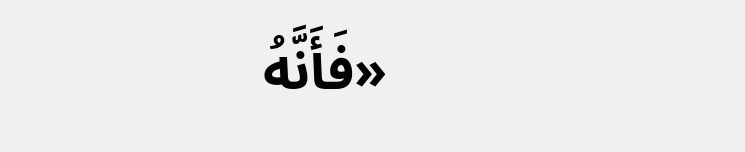«فَأَنَّهُ